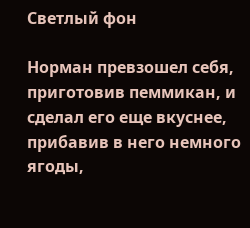Светлый фон

Норман превзошел себя, приготовив пеммикан, и сделал его еще вкуснее, прибавив в него немного ягоды,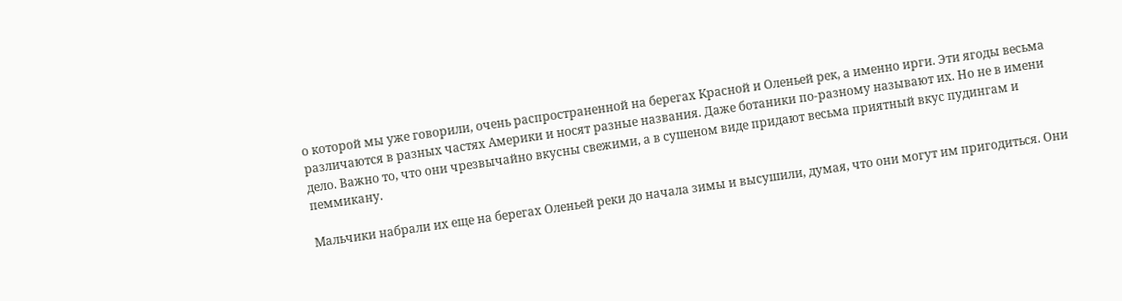о которой мы уже говорили, очень распространенной на берегах Красной и Оленьей рек, а именно ирги. Эти ягоды весьма различаются в разных частях Америки и носят разные названия. Даже ботаники по-разному называют их. Но не в имени дело. Важно то, что они чрезвычайно вкусны свежими, а в сушеном виде придают весьма приятный вкус пудингам и пеммикану.

Мальчики набрали их еще на берегах Оленьей реки до начала зимы и высушили, думая, что они могут им пригодиться. Они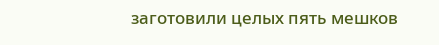заготовили целых пять мешков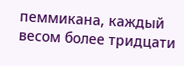пеммикана, каждый весом более тридцати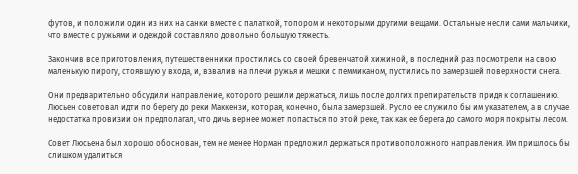футов, и положили один из них на санки вместе с палаткой, топором и некоторыми другими вещами. Остальные несли сами мальчики, что вместе с ружьями и одеждой составляло довольно большую тяжесть.

Закончив все приготовления, путешественники простились со своей бревенчатой хижиной, в последний раз посмотрели на свою маленькую пирогу, стоявшую у входа, и, взвалив на плечи ружья и мешки с пеммиканом, пустились по замерзшей поверхности снега.

Они предварительно обсудили направление, которого решили держаться, лишь после долгих препирательств придя к соглашению. Люсьен советовал идти по берегу до реки Маккензи, которая, конечно, была замерзшей. Русло ее служило бы им указателем, а в случае недостатка провизии он предполагал, что дичь вернее может попасться по этой реке, так как ее берега до самого моря покрыты лесом.

Совет Люсьена был хорошо обоснован, тем не менее Норман предложил держаться противоположного направления. Им пришлось бы слишком удалиться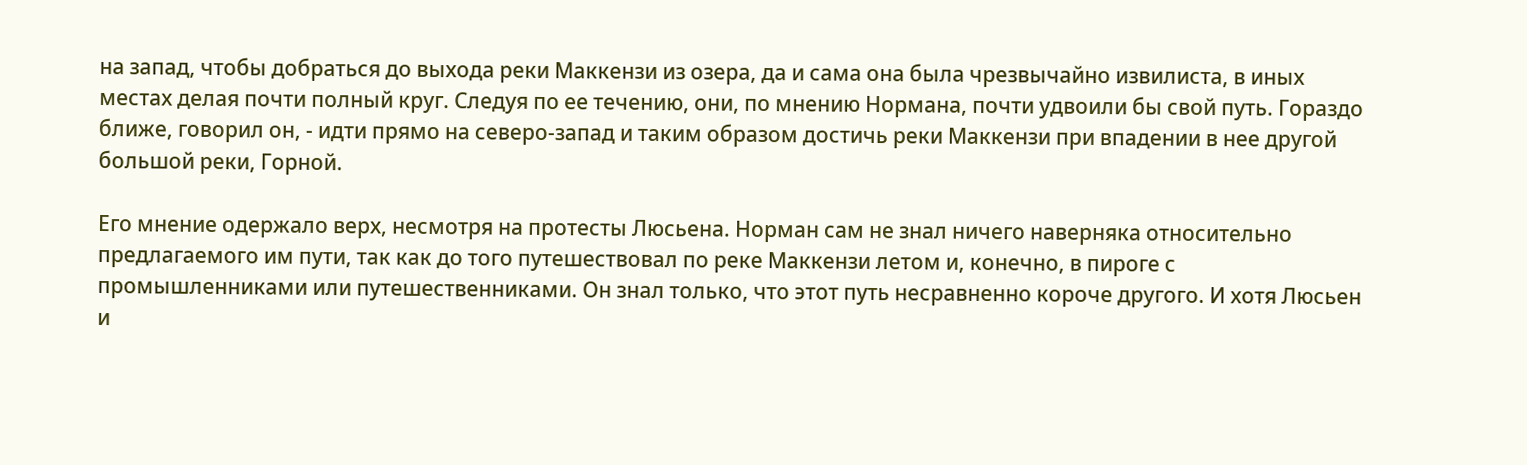на запад, чтобы добраться до выхода реки Маккензи из озера, да и сама она была чрезвычайно извилиста, в иных местах делая почти полный круг. Следуя по ее течению, они, по мнению Нормана, почти удвоили бы свой путь. Гораздо ближе, говорил он, - идти прямо на северо-запад и таким образом достичь реки Маккензи при впадении в нее другой большой реки, Горной.

Его мнение одержало верх, несмотря на протесты Люсьена. Норман сам не знал ничего наверняка относительно предлагаемого им пути, так как до того путешествовал по реке Маккензи летом и, конечно, в пироге с промышленниками или путешественниками. Он знал только, что этот путь несравненно короче другого. И хотя Люсьен и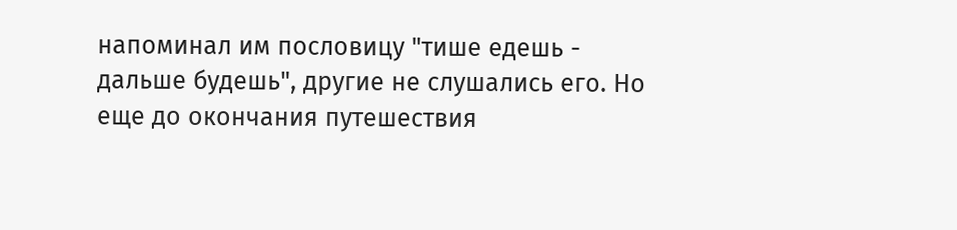напоминал им пословицу "тише едешь - дальше будешь", другие не слушались его. Но еще до окончания путешествия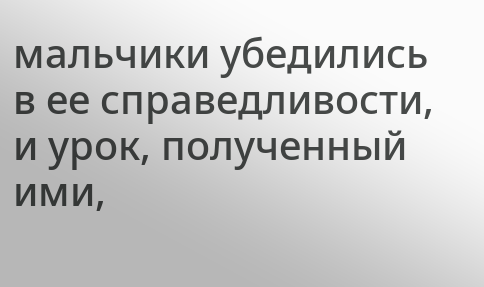мальчики убедились в ее справедливости, и урок, полученный ими,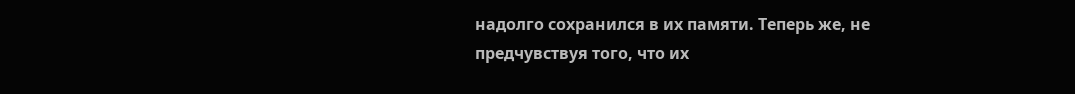надолго сохранился в их памяти. Теперь же, не предчувствуя того, что их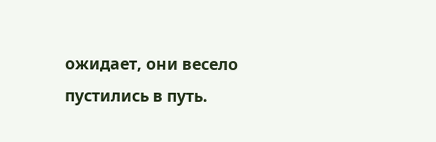ожидает, они весело пустились в путь.